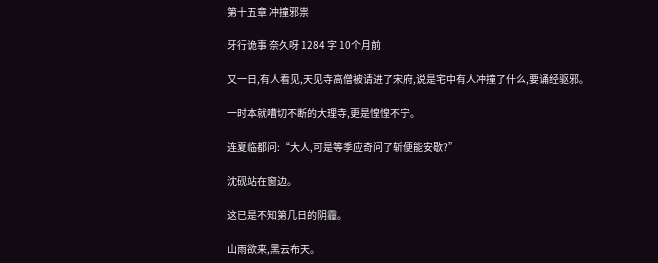第十五章 冲撞邪祟

牙行诡事 奈久呀 1284 字 10个月前

又一日,有人看见,天见寺高僧被请进了宋府,说是宅中有人冲撞了什么,要诵经驱邪。

一时本就嘈切不断的大理寺,更是惶惶不宁。

连夏临都问:“大人,可是等季应奇问了斩便能安歇?”

沈砚站在窗边。

这已是不知第几日的阴霾。

山雨欲来,黑云布天。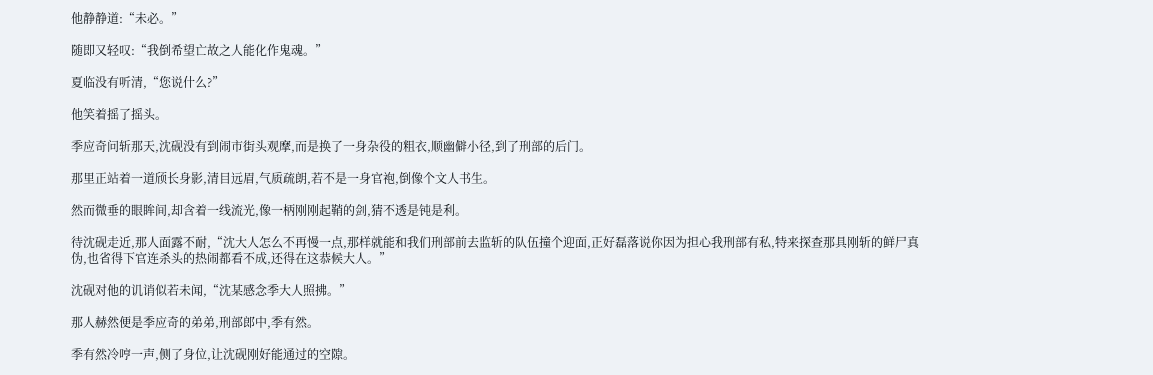他静静道:“未必。”

随即又轻叹:“我倒希望亡故之人能化作鬼魂。”

夏临没有听清,“您说什么?”

他笑着摇了摇头。

季应奇问斩那天,沈砚没有到闹市街头观摩,而是换了一身杂役的粗衣,顺幽僻小径,到了刑部的后门。

那里正站着一道颀长身影,清目远眉,气质疏朗,若不是一身官袍,倒像个文人书生。

然而微垂的眼眸间,却含着一线流光,像一柄刚刚起鞘的剑,猜不透是钝是利。

待沈砚走近,那人面露不耐,“沈大人怎么不再慢一点,那样就能和我们刑部前去监斩的队伍撞个迎面,正好磊落说你因为担心我刑部有私,特来探查那具刚斩的鲜尸真伪,也省得下官连杀头的热闹都看不成,还得在这恭候大人。”

沈砚对他的讥诮似若未闻,“沈某感念季大人照拂。”

那人赫然便是季应奇的弟弟,刑部郎中,季有然。

季有然冷哼一声,侧了身位,让沈砚刚好能通过的空隙。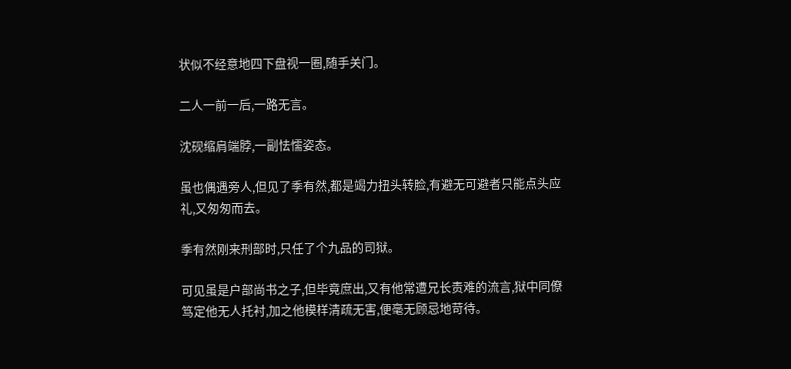状似不经意地四下盘视一圈,随手关门。

二人一前一后,一路无言。

沈砚缩肩端脖,一副怯懦姿态。

虽也偶遇旁人,但见了季有然,都是竭力扭头转脸,有避无可避者只能点头应礼,又匆匆而去。

季有然刚来刑部时,只任了个九品的司狱。

可见虽是户部尚书之子,但毕竟庶出,又有他常遭兄长责难的流言,狱中同僚笃定他无人托衬,加之他模样清疏无害,便毫无顾忌地苛待。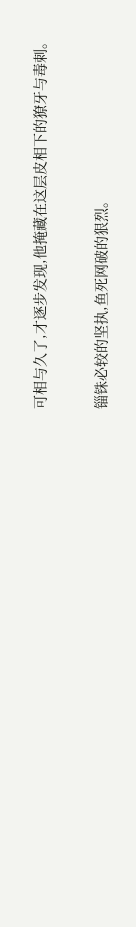可相与久了,才逐步发现,他掩藏在这层皮相下的獠牙与毒刺。

锱铢必较的坚执,鱼死网破的狠烈。